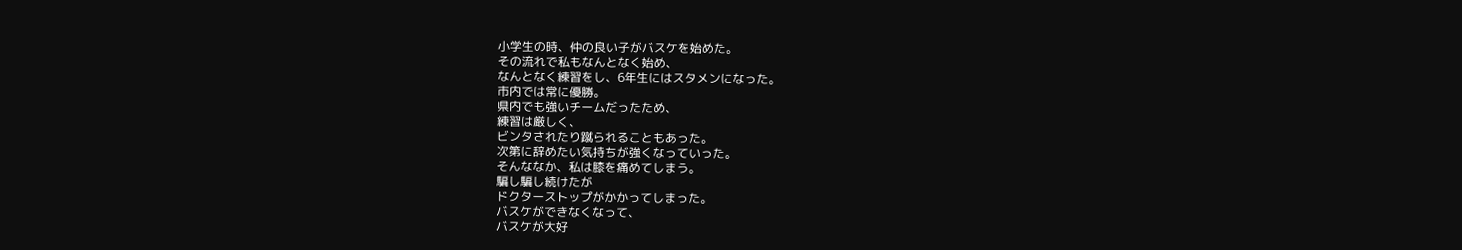小学生の時、仲の良い子がバスケを始めた。
その流れで私もなんとなく始め、
なんとなく練習をし、6年生にはスタメンになった。
市内では常に優勝。
県内でも強いチームだったため、
練習は厳しく、
ビンタされたり蹴られることもあった。
次第に辞めたい気持ちが強くなっていった。
そんななか、私は膝を痛めてしまう。
騙し騙し続けたが
ドクターストップがかかってしまった。
バスケができなくなって、
バスケが大好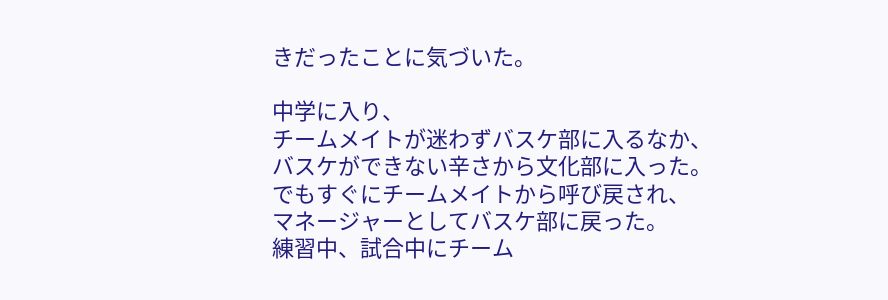きだったことに気づいた。

中学に入り、
チームメイトが迷わずバスケ部に入るなか、
バスケができない辛さから文化部に入った。
でもすぐにチームメイトから呼び戻され、
マネージャーとしてバスケ部に戻った。
練習中、試合中にチーム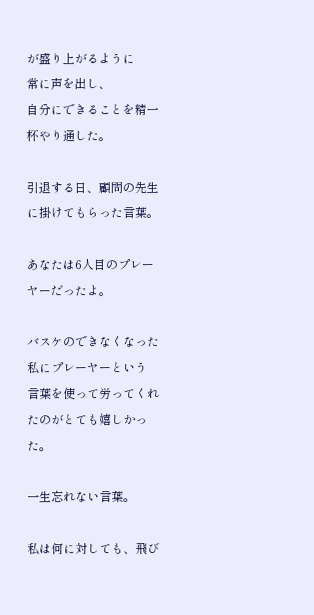が盛り上がるように
常に声を出し、
自分にできることを精一杯やり通した。

引退する日、顧問の先生に掛けてもらった言葉。

あなたは6人目のプレーヤーだったよ。

バスケのできなくなった私にプレーヤーという
言葉を使って労ってくれたのがとても嬉しかった。

一生忘れない言葉。

私は何に対しても、飛び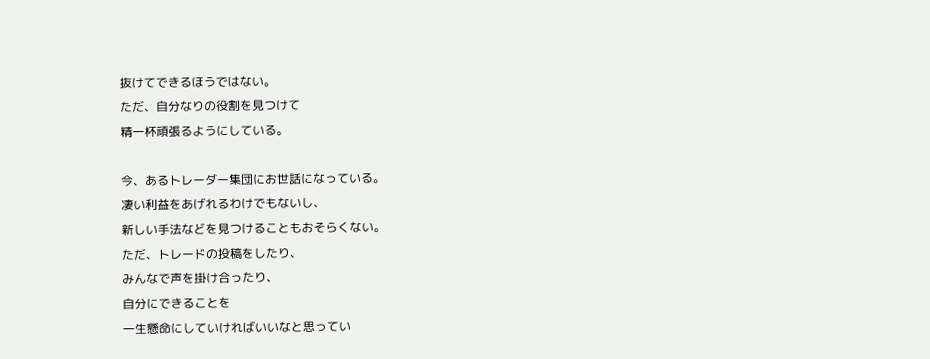抜けてできるほうではない。
ただ、自分なりの役割を見つけて
精一杯頑張るようにしている。

今、あるトレーダー集団にお世話になっている。
凄い利益をあげれるわけでもないし、
新しい手法などを見つけることもおそらくない。
ただ、トレードの投稿をしたり、
みんなで声を掛け合ったり、
自分にできることを
一生懸命にしていければいいなと思ってい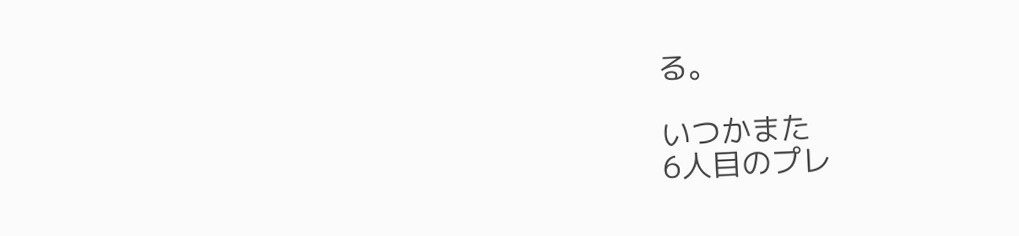る。

いつかまた
6人目のプレ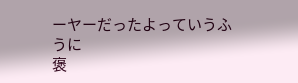ーヤーだったよっていうふうに
褒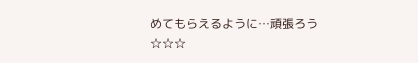めてもらえるように…頑張ろう☆☆☆